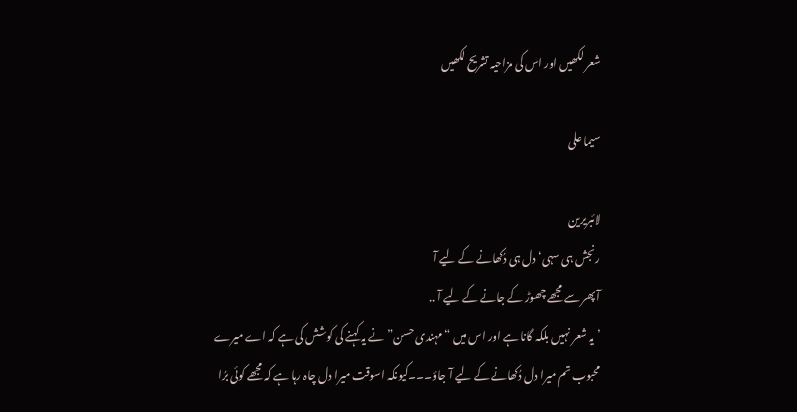شعر لکھیں اور اس کی مزاحیہ تشریح لکھیں

سیما علی

لائبریرین
رنجش ہی سہی‘ دل ہی دُکھانے کے لیے آ
آ پھر سے مجھے چھوڑ کے جانے کے لیے آ ..
’یہ شعر نہیں بلکہ گانا ہے اور اس میں “مہندی حسن” نے یہ کہنے کی کوشش کی ہے کہ اے میرے محبوب تم میرا دل دُکھانے کے لیے آ جاؤ۔۔۔کیونکہ اسوقت میرا دل چاہ رہا ہے کہ مجھے کوئی برُا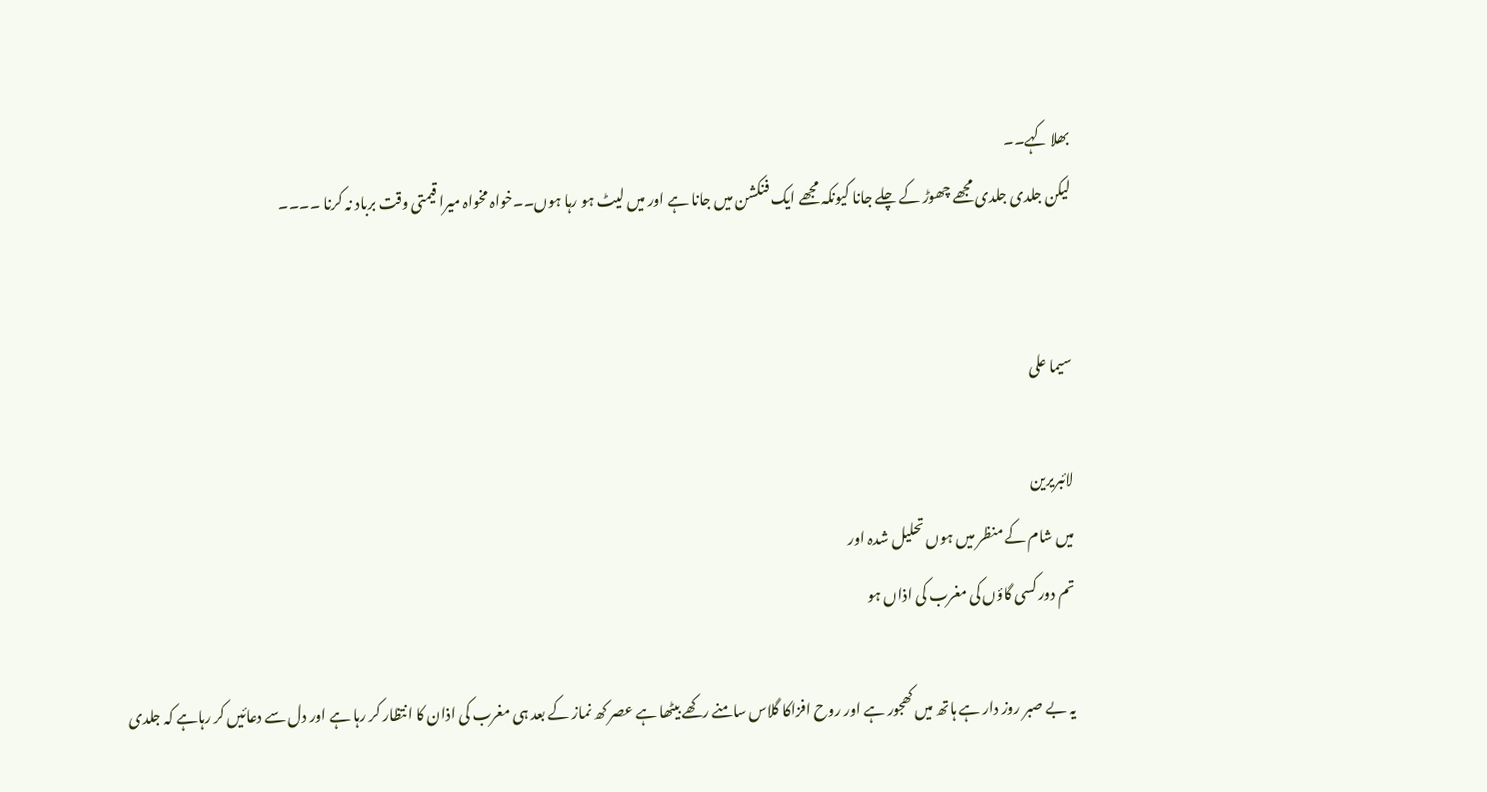بھلا کہے۔۔
لیکن جلدی جلدی مجھے چھوڑ کے چلے جانا کیونکہ مجھے ایک فنکشن میں جانا ہے اور میں لیٹ ہو رہا ہوں۔۔خواہ مخواہ میرا قیمتی وقت برباد نہ کرنا ۔۔۔۔


سیما علی

لائبریرین
میں شام کے منظر میں ہوں تحلیل شدہ اور
تم دور کسی گاؤں کی مغرب کی اذاں ہو

یہ بے صبر روز دار ہے ہاتھ میں کھجور ہے اور روح افزاکا گلاس سامنے رکھے بیٹھا ہے عصر کھ نماز کے بعد ہی مغرب کی اذان کا انتظار کر رہا ہے اور دل سے دعائیں کر رہاہے کہ جلدی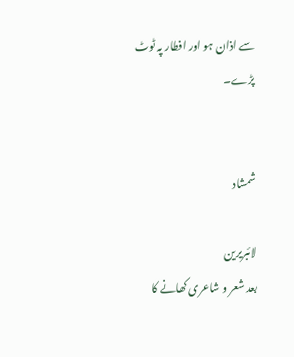سے اذان ہو اور افطار پہ ٹوٹ پڑے۔


شمشاد

لائبریرین
بعد شعر و شاعری کھانے کا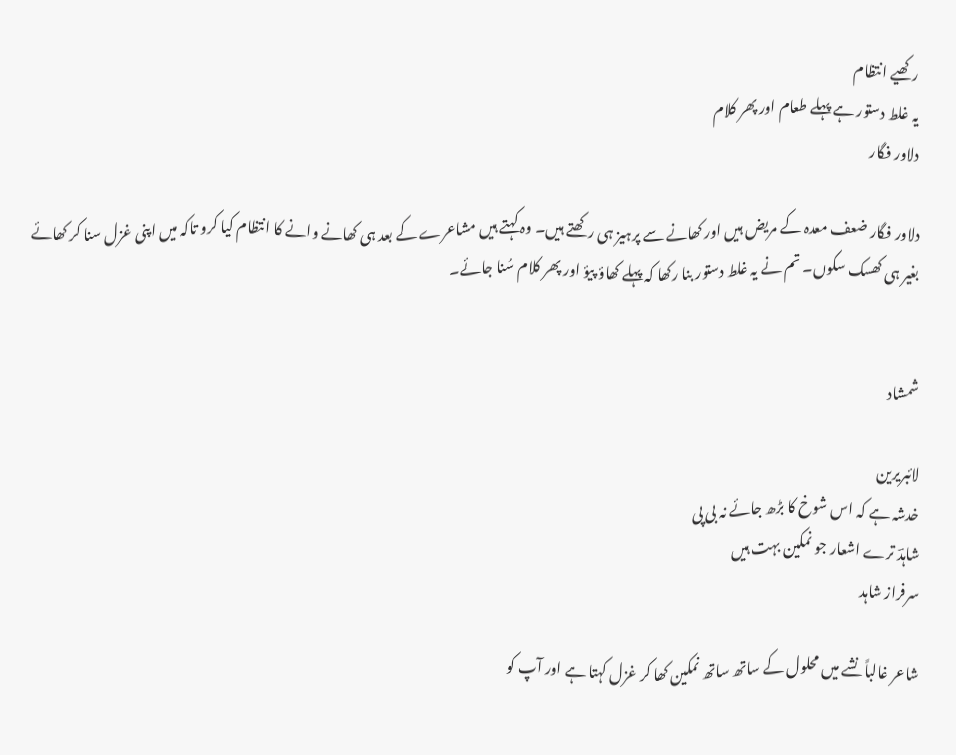رکھیے انتظام
یہ غلط دستور ہے پہلے طعام اور پھر کلام
دلاور فگار

دلاور فگار ضعف معدہ کے مریض ہیں اور کھانے سے پرہیز ہی رکھتے ہیں۔ وہ کہتے ہیں مشاعرے کے بعد ہی کھانے وانے کا انتظام کیا کرو تاکہ میں اپنی غزل سنا کر کھائے بغیر ہی کھسک سکوں۔ تم نے یہ غلط دستور بنا رکھا کہ پہلے کھاؤ پیؤ اور پھر کلام سُنا جائے۔


شمشاد

لائبریرین
خدشہ ہے کہ اس شوخ کا بڑھ جائے نہ بی پی
شاہدؔ ترے اشعار جو نمکین بہت ہیں
سرفراز شاہد

شاعر غالباً نشے میں محلول کے ساتھ ساتھ نمکین کھا کر غزل کہتا ہے اور آپ کو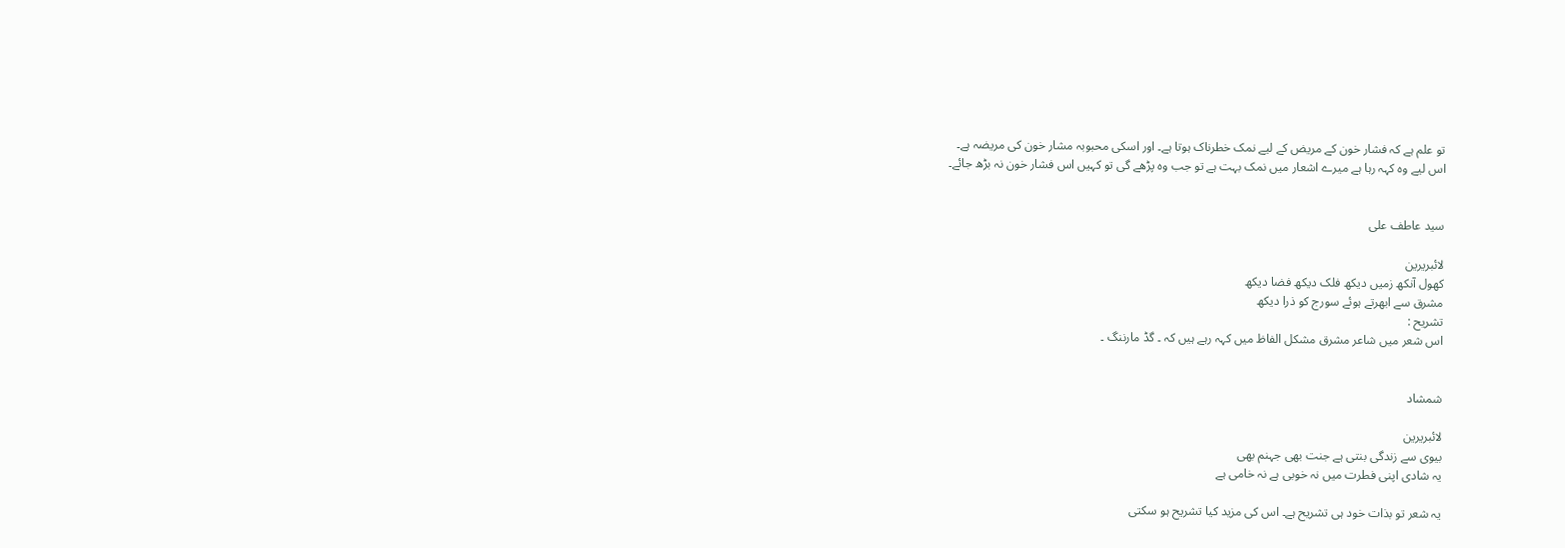تو علم ہے کہ فشار خون کے مریض کے لیے نمک خطرناک ہوتا ہے۔ اور اسکی محبوبہ مشار خون کی مریضہ ہے۔
اس لیے وہ کہہ رہا ہے میرے اشعار میں نمک بہت ہے تو جب وہ پڑھے گی تو کہیں اس فشار خون نہ بڑھ جائے۔


سید عاطف علی

لائبریرین
کھول آنکھ زمیں دیکھ فلک دیکھ فضا دیکھ
مشرق سے ابھرتے ہوئے سورج کو ذرا دیکھ
تشریح :
اس شعر میں شاعر مشرق مشکل الفاظ میں کہہ رہے ہیں کہ ۔ گڈ مارننگ ۔


شمشاد

لائبریرین
بیوی سے زندگی بنتی ہے جنت بھی جہنم بھی
یہ شادی اپنی فطرت میں نہ خوبی ہے نہ خامی ہے

یہ شعر تو بذات خود ہی تشریح ہے۔ اس کی مزید کیا تشریح ہو سکتی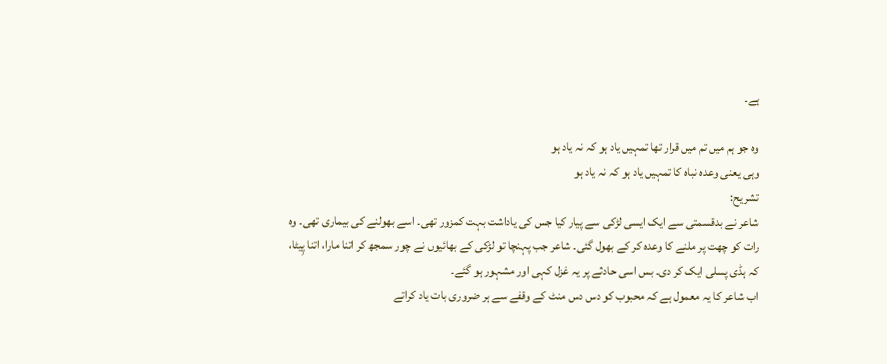ہے۔

وہ جو ہم میں تم میں قرار تھا تمہیں یاد ہو کہ نہ یاد ہو
وہی یعنی وعدہ نباہ کا تمہیں یاد ہو کہ نہ یاد ہو
تشریح:
شاعر نے بدقسمتی سے ایک ایسی لڑکی سے پیار کیا جس کی یاداشت بہت کمزور تھی۔ اسے بھولنے کی بیماری تھی۔ وہ رات کو چھت پر ملنے کا وعدہ کر کے بھول گئی۔ شاعر جب پہنچا تو لڑکی کے بھائیوں نے چور سمجھ کر اتنا مارا، اتنا پِیٹا، کہ ہڈی پسلی ایک کر دی۔ بس اسی حادثے پر یہ غزل کہی اور مشہور ہو گئے۔
اب شاعر کا یہ معمول ہے کہ محبوب کو دس دس منٹ کے وقفے سے ہر ضروری بات یاد کراتے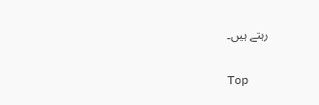رہتے ہیں۔

Top